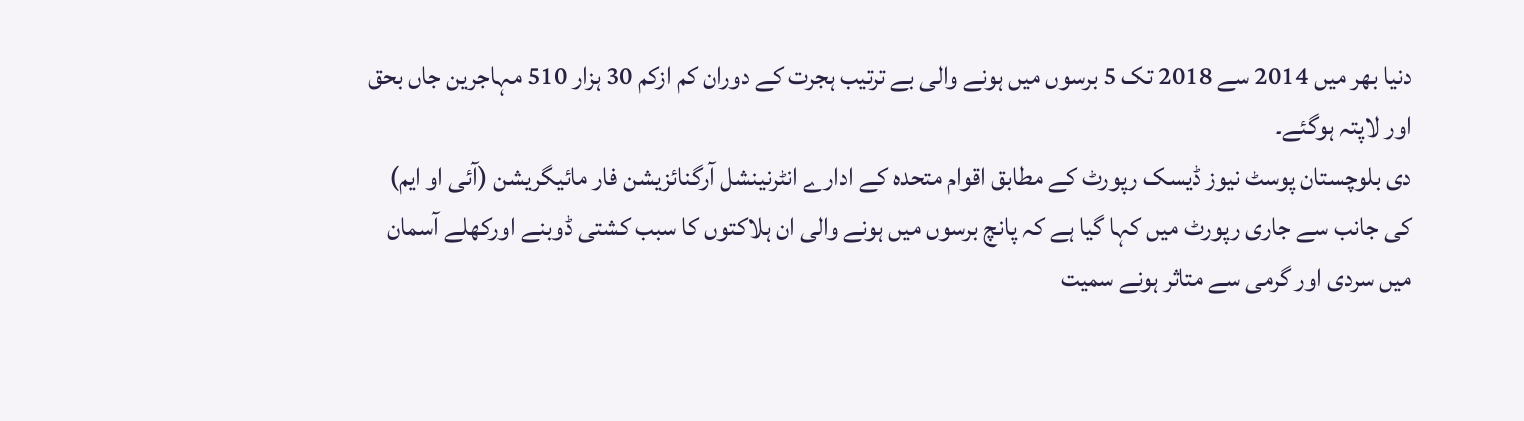دنیا بھر میں 2014 سے 2018 تک 5 برسوں میں ہونے والی بے ترتیب ہجرت کے دوران کم ازکم 30 ہزار 510 مہاجرین جاں بحق اور لاپتہ ہوگئے۔
دی بلوچستان پوسٹ نیوز ڈیسک رپورٹ کے مطابق اقوام متحدہ کے ادارے انٹرنینشل آرگنائزیشن فار مائیگریشن (آئی او ایم) کی جانب سے جاری رپورٹ میں کہا گیا ہے کہ پانچ برسوں میں ہونے والی ان ہلاکتوں کا سبب کشتی ڈوبنے اورکھلے آسمان میں سردی اور گرمی سے متاثر ہونے سمیت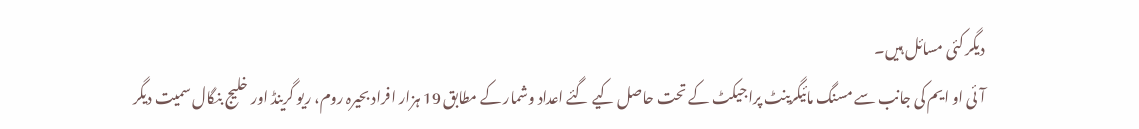دیگر کئی مسائل ہیں۔
آئی او ایم کی جانب سے مسنگ مائیگرینٹ پراجیکٹ کے تحت حاصل کیے گئے اعداد وشمار کے مطابق 19 ہزار افراد بحیرہ روم، ریو گرینڈ اور خلیج بنگال سمیت دیگر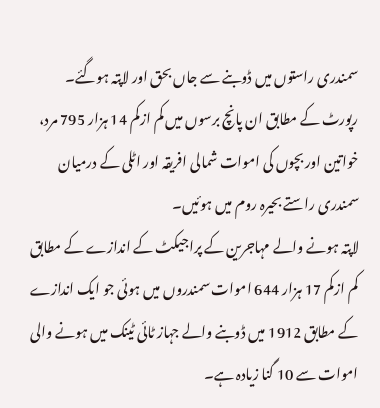سمندری راستوں میں ڈوبنے سے جاں بحق اور لاپتہ ہوگئے۔
رپورٹ کے مطابق ان پانچ برسوں میں کم ازکم 14 ہزار 795 مرد، خواتین اور بچوں کی اموات شمالی افریقہ اور اٹلی کے درمیان سمندری راستے بحیرہ روم میں ہوئیں۔
لاپتہ ہونے والے مہاجرین کے پراجیکٹ کے اندازے کے مطابق کم ازکم 17 ہزار 644 اموات سمندروں میں ہوئی جو ایک اندازے کے مطابق 1912 میں ڈوبنے والے جہاز ٹائی ٹینک میں ہونے والی اموات سے 10 گنا زیادہ ہے۔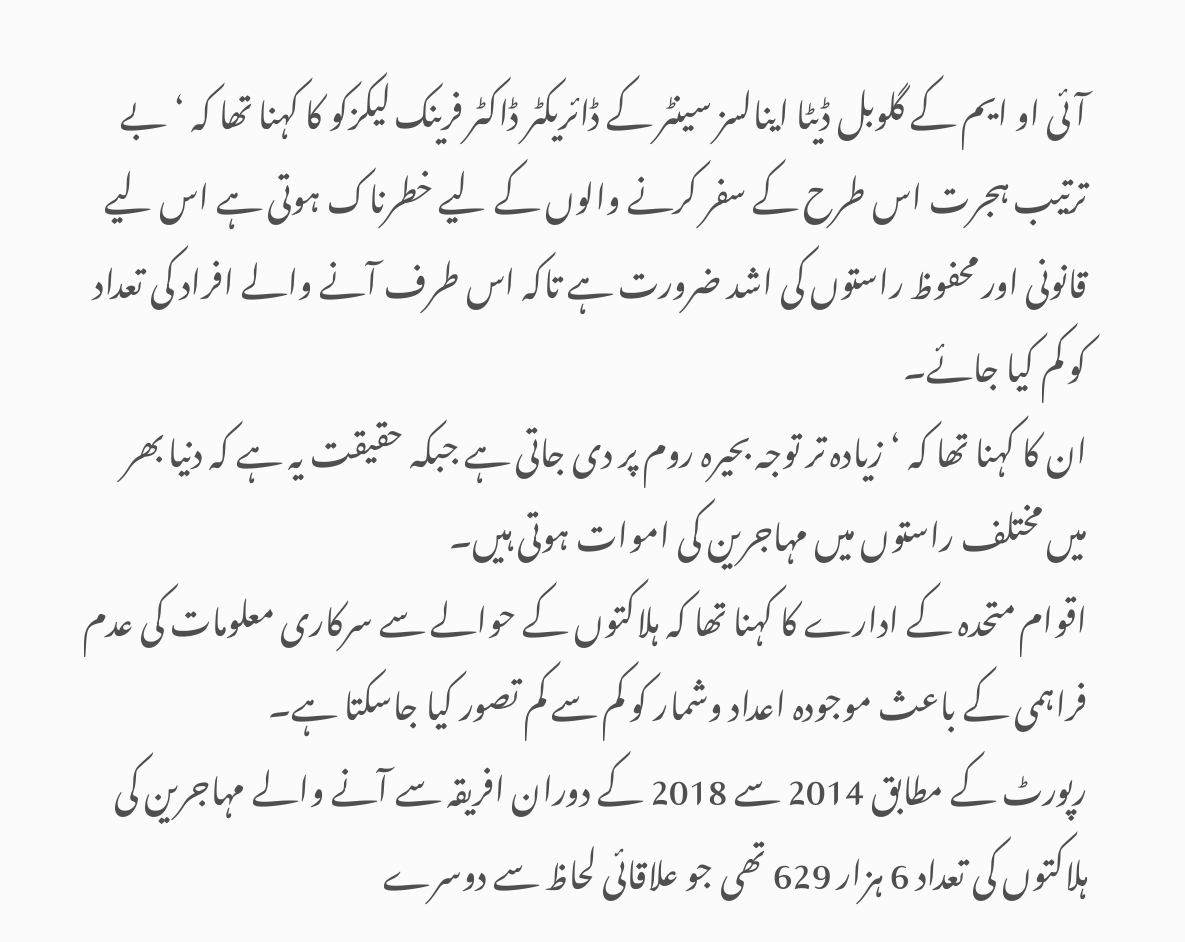آئی او ایم کے گلوبل ڈیٹا اینالسز سینٹر کے ڈائریکٹر ڈاکٹر فرینک لیکزکو کا کہنا تھا کہ ‘بے ترتیب ہجرت اس طرح کے سفر کرنے والوں کے لیے خطرناک ہوتی ہے اس لیے قانونی اور محفوظ راستوں کی اشد ضرورت ہے تاکہ اس طرف آنے والے افراد کی تعداد کو کم کیا جائے۔
ان کا کہنا تھا کہ ‘زیادہ تر توجہ بحیرہ روم پر دی جاتی ہے جبکہ حقیقت یہ ہے کہ دنیا بھر میں مختلف راستوں میں مہاجرین کی اموات ہوتی ہیں۔
اقوام متحدہ کے ادارے کا کہنا تھا کہ ہلاکتوں کے حوالے سے سرکاری معلومات کی عدم فراہمی کے باعث موجودہ اعداد وشمار کو کم سے کم تصور کیا جاسکتا ہے۔
رپورٹ کے مطابق 2014 سے 2018 کے دوران افریقہ سے آنے والے مہاجرین کی ہلاکتوں کی تعداد 6 ہزار 629 تھی جو علاقائی لحاظ سے دوسرے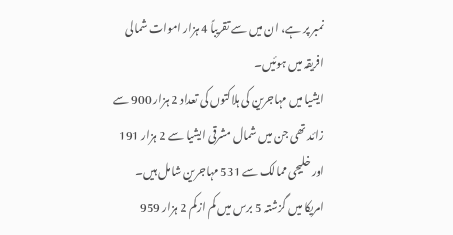نمبر پر ہے، ان میں سے تقریباً 4 ہزار اموات شمالی افریقہ میں ہوئیں۔
ایشیا میں مہاجرین کی ہلاکتوں کی تعداد 2 ہزار 900 سے زائد تھی جن میں شمال مشرقی ایشیا سے 2 ہزار 191 اور خلیجی ممالک سے 531 مہاجرین شامل ہیں۔
امریکا میں گزشتہ 5 برس میں کم ازکم 2 ہزار 959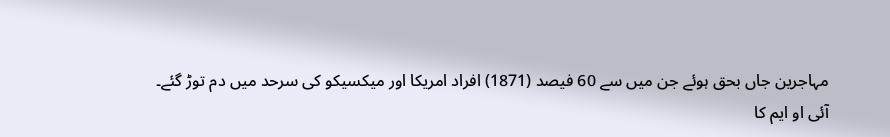مہاجرین جاں بحق ہوئے جن میں سے 60 فیصد (1871) افراد امریکا اور میکسیکو کی سرحد میں دم توڑ گئے۔
آئی او ایم کا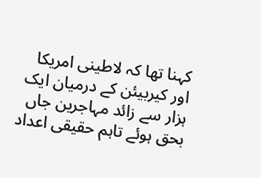کہنا تھا کہ لاطینی امریکا اور کیربیئن کے درمیان ایک ہزار سے زائد مہاجرین جاں بحق ہوئے تاہم حقیقی اعداد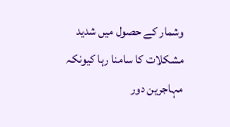وشمار کے حصول میں شدید مشکلات کا سامنا رہا کیونکہ مہاجرین دور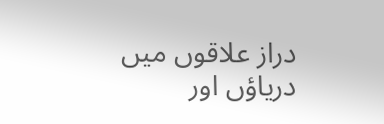دراز علاقوں میں دریاؤں اور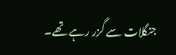جنگلات سے گزر رہے تھے۔